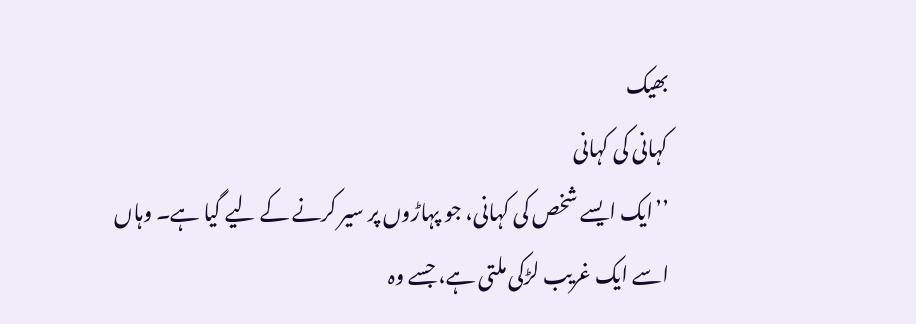بھیک
کہانی کی کہانی
’’ایک ایسے شخص کی کہانی، جو پہاڑوں پر سیر کرنے کے لیے گیا ہے۔ وہاں اسے ایک غریب لڑکی ملتی ہے، جسے وہ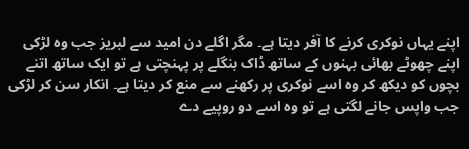اپنے یہاں نوکری کرنے کا آفر دیتا ہے۔ مگر اگلے دن امید سے لبریز جب وہ لڑکی اپنے چھوٹے بھائی بہنوں کے ساتھ ڈاک بنگلے پر پہنچتی ہے تو ایک ساتھ اتنے بچوں کو دیکھ کر وہ اسے نوکری پر رکھنے سے منع کر دیتا ہے۔ انکار سن کر لڑکی جب واپس جانے لگتی ہے تو وہ اسے دو روپیے دے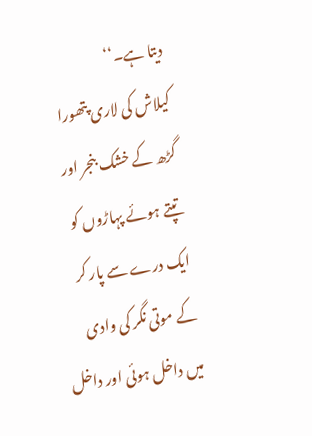دیتا ہے۔‘‘
کیلاش کی لاری پتھورا گڑھ کے خشک بنجر اور تپتے ہوئے پہاڑوں کو ایک درے سے پار کر کے موتی نگر کی وادی میں داخل ہوئی اور داخل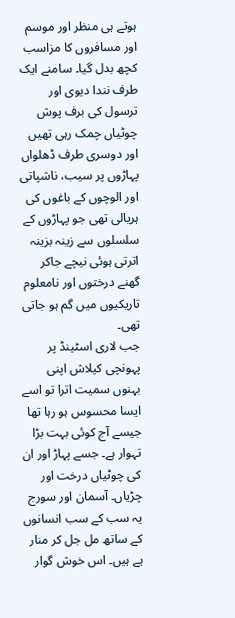ہوتے ہی منظر اور موسم اور مسافروں کا مزاسب کچھ بدل گیا۔ سامنے ایک طرف نندا دیوی اور ترسول کی برف پوش چوٹیاں چمک رہی تھیں اور دوسری طرف ڈھلواں پہاڑوں پر سیب، ناشپاتی اور الوچوں کے باغوں کی ہریالی تھی جو پہاڑوں کے سلسلوں سے زینہ بزینہ اترتی ہوئی نیچے جاکر گھنے درختوں اور نامعلوم تاریکیوں میں گم ہو جاتی تھی۔
جب لاری اسٹینڈ پر پہونچی کیلاش اپنی بہنوں سمیت اترا تو اسے ایسا محسوس ہو رہا تھا جیسے آج کوئی بہت بڑا تہوار ہے۔ جسے پہاڑ اور ان کی چوٹیاں درخت اور چڑیاں۔ آسمان اور سورج یہ سب کے سب انسانوں کے ساتھ مل جل کر منار ہے ہیں۔ اس خوش گوار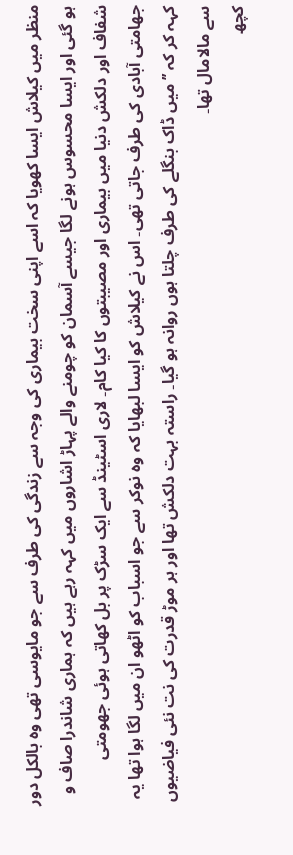منظر میں کیلاش ایسا کھویا کہ اسے اپنی سخت بیماری کی وجہ سے زندگی کی طرف سے جو مایوسی تھی وہ بالکل دور ہو گئی اور ایسا محسوس ہونے لگا جیسے آسمان کو چومنے والے پہاڑ اشاروں میں کہہ رہے ہیں کہ ہماری شاندرا صاف و شفاف اور دلکش دنیا میں بیماری اور مصیبتوں کا کیا کام۔ لاری اسٹینڈ سے ایک سڑک پر بل کھاتی ہوئی جھومتی جھامتی آبادی کی طرف جاتی تھی۔ اس نے کیلاش کو ایسا لبھایا کہ وہ نوکر سے جو اسباب کو اٹھو ان میں لگا ہوا تھا یہ کہہ کر کہ ’’میں ڈاک بنگلے کی طرف چلتا ہوں روانہ ہو گیا۔ راستہ بہت دلکش تھا اور ہر موڑ قدرت کی نت نئی فیاضیوں سے مالامال تھا۔
کچھ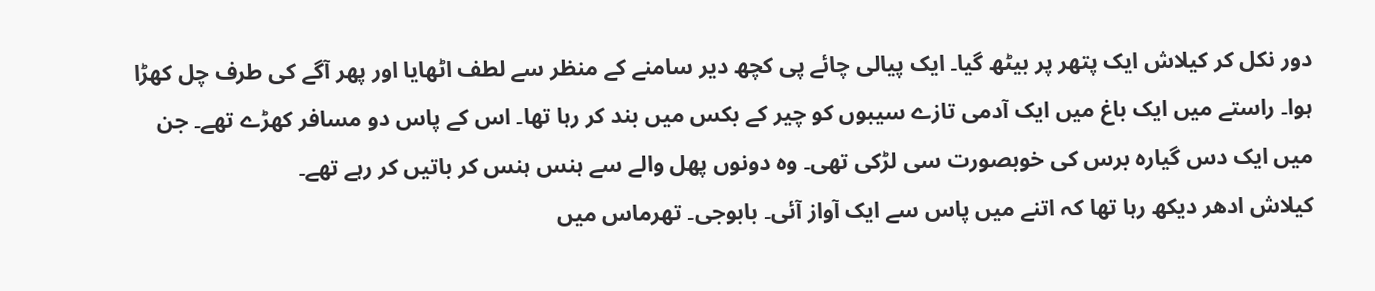دور نکل کر کیلاش ایک پتھر پر بیٹھ گیا۔ ایک پیالی چائے پی کچھ دیر سامنے کے منظر سے لطف اٹھایا اور پھر آگے کی طرف چل کھڑا ہوا۔ راستے میں ایک باغ میں ایک آدمی تازے سیبوں کو چیر کے بکس میں بند کر رہا تھا۔ اس کے پاس دو مسافر کھڑے تھے۔ جن میں ایک دس گیارہ برس کی خوبصورت سی لڑکی تھی۔ وہ دونوں پھل والے سے ہنس ہنس کر باتیں کر رہے تھے۔
کیلاش ادھر دیکھ رہا تھا کہ اتنے میں پاس سے ایک آواز آئی۔ بابوجی۔ تھرماس میں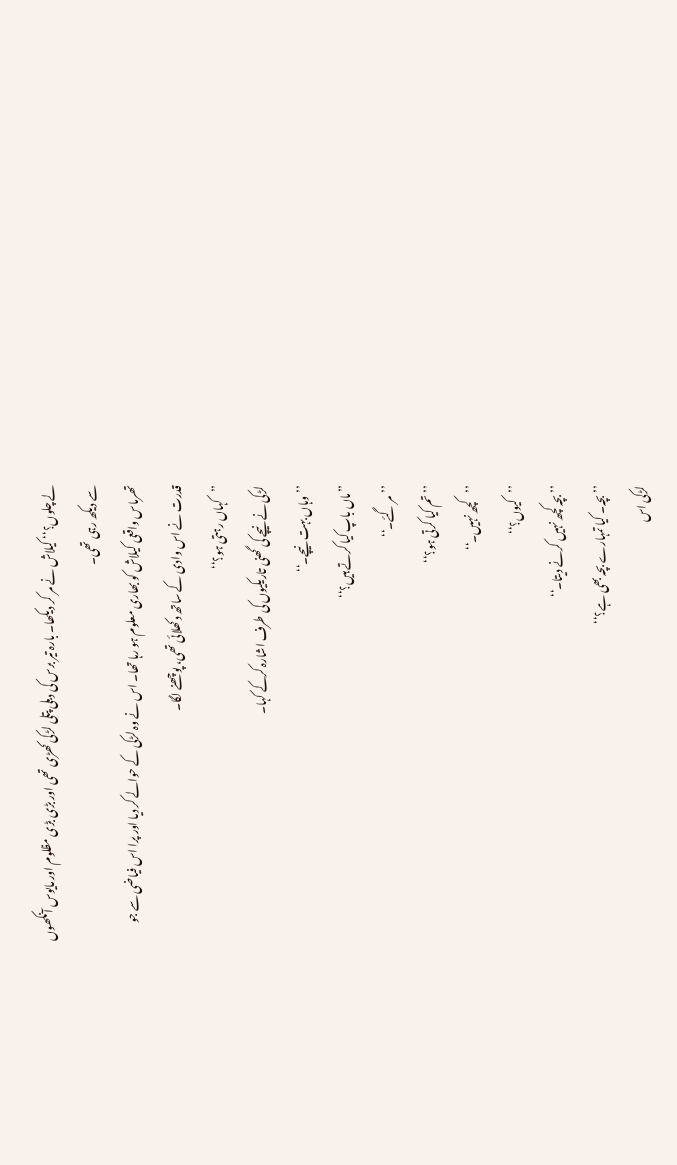لے چلوں؟‘‘ کیلاش نے مر کر دیکھا۔ بارہ تیر برس کی دبلی پتلی لڑکی کھڑی تھی اور بڑی بڑی مظلوم اور مایوس آنکھوں سے دیکھ رہی تھی۔
تھرماس واقعی کیلاش کو بھاری معلوم ہو رہا تھا۔ اس نے وہ لڑکی کے حوالے کر دیا اور پرا اس فیاضی سے جو قدرت نے اس وادی کے ساتھ دکھلائی تھی، پوچھنے لگا۔
’’کہاں رہتی ہو؟‘‘
لڑکی نے نیچے کی گھنی تاریکیوں کی طرف اشارہ کرکے کہا۔
’’وہاں بہت نیچے۔‘‘
’’ماں باپ کیا کرتے ہیں؟‘‘
’’مر گئے۔‘‘
’’تم کیا کرتی ہو؟‘‘
’’کچھ نہیں۔‘‘
’’کیوں؟‘‘
’’بچہ کچھ نہیں کرنے دیتا۔‘‘
’’بچہ۔ کیا تمہارے بچہ بھی ہے؟‘‘
لڑکی اس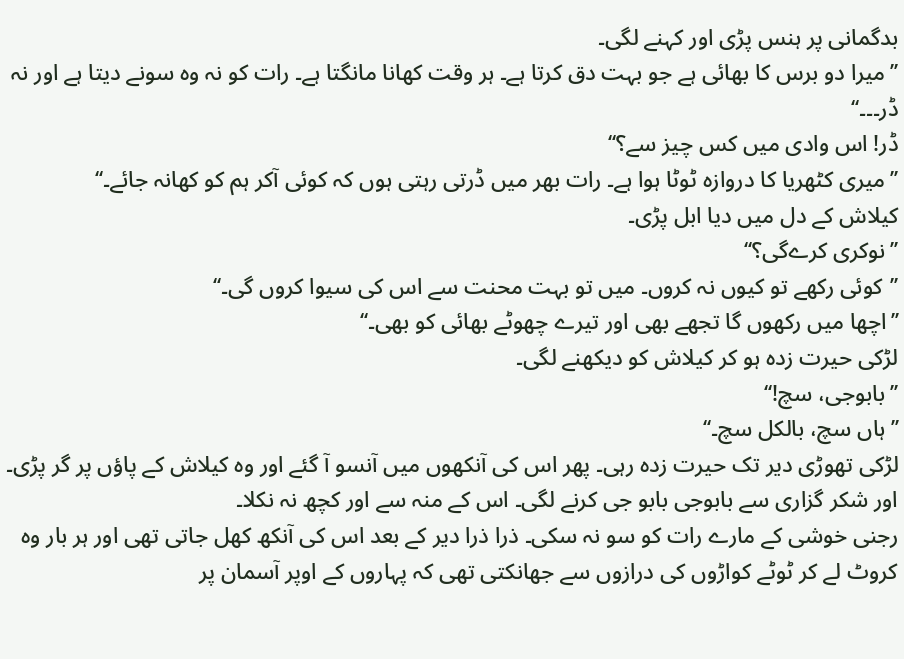بدگمانی پر ہنس پڑی اور کہنے لگی۔
’’میرا دو برس کا بھائی ہے جو بہت دق کرتا ہے۔ ہر وقت کھانا مانگتا ہے۔ رات کو نہ وہ سونے دیتا ہے اور نہ ڈر۔۔۔‘‘
ڈر! اس وادی میں کس چیز سے؟‘‘
’’میری کٹھریا کا دروازہ ٹوٹا ہوا ہے۔ رات بھر میں ڈرتی رہتی ہوں کہ کوئی آکر ہم کو کھانہ جائے۔‘‘
کیلاش کے دل میں دیا ابل پڑی۔
’’نوکری کرےگی؟‘‘
’’کوئی رکھے تو کیوں نہ کروں۔ میں تو بہت محنت سے اس کی سیوا کروں گی۔‘‘
’’اچھا میں رکھوں گا تجھے بھی اور تیرے چھوٹے بھائی کو بھی۔‘‘
لڑکی حیرت زدہ ہو کر کیلاش کو دیکھنے لگی۔
’’بابوجی، سچ!‘‘
’’ہاں سچ، بالکل سچ۔‘‘
لڑکی تھوڑی دیر تک حیرت زدہ رہی۔ پھر اس کی آنکھوں میں آنسو آ گئے اور وہ کیلاش کے پاؤں پر گر پڑی۔ اور شکر گزاری سے بابوجی بابو جی کرنے لگی۔ اس کے منہ سے اور کچھ نہ نکلا۔
رجنی خوشی کے مارے رات کو سو نہ سکی۔ ذرا ذرا دیر کے بعد اس کی آنکھ کھل جاتی تھی اور ہر بار وہ کروٹ لے کر ٹوٹے کواڑوں کی درازوں سے جھانکتی تھی کہ پہاروں کے اوپر آسمان پر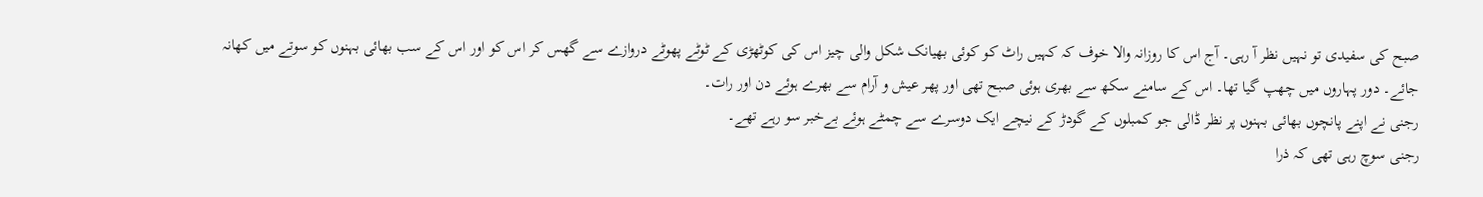صبح کی سفیدی تو نہیں نظر آ رہی۔ آج اس کا روزانہ والا خوف کہ کہیں راٹ کو کوئی بھیانک شکل والی چیز اس کی کوٹھڑی کے ٹوٹے پھوٹے دروازے سے گھس کر اس کو اور اس کے سب بھائی بہنوں کو سوتے میں کھانہ جائے۔ دور پہاروں میں چھپ گیا تھا۔ اس کے سامنے سکھ سے بھری ہوئی صبح تھی اور پھر عیش و آرام سے بھرے ہوئے دن اور رات۔
رجنی نے اپنے پانچوں بھائی بہنوں پر نظر ڈالی جو کمبلوں کے گودڑ کے نیچے ایک دوسرے سے چمٹے ہوئے بےخبر سو رہے تھے۔
رجنی سوچ رہی تھی کہ ذرا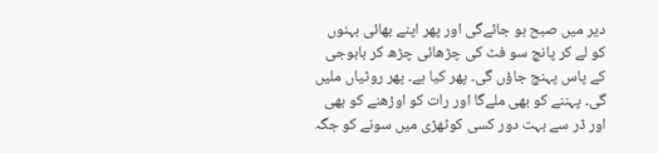دیر میں صبح ہو جائےگی اور پھر اپنے بھائی بہنوں کو لے کر پانچ سو فٹ کی چڑھائی چڑھ کر بابوجی کے پاس پہنچ جاؤں گی۔ پھر کیا ہے۔ پھر روٹیاں ملیں گی۔ پہننے کو بھی ملےگا اور رات کو اوڑھنے کو بھی اور ڈر سے بہت دور کسی کوٹھڑی میں سونے کو جگہ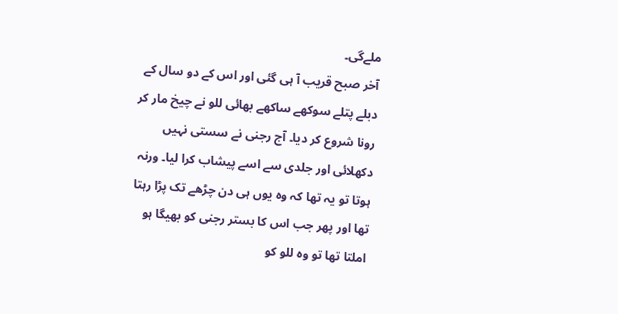ملےگی۔
آخر صبح قریب آ ہی گئی اور اس کے دو سال کے دبلے پتلے سوکھے ساکھے بھائی للو نے چیخ مار کر رونا شروع کر دیا۔ آج رجنی نے سستی نہیں دکھلائی اور جلدی سے اسے پیشاب کرا لیا۔ ورنہ ہوتا تو یہ تھا کہ وہ یوں ہی دن چڑھے تک پڑا رہتا تھا اور پھر جب اس کا بستر رجنی کو بھیگا ہو املتا تھا تو وہ للو کو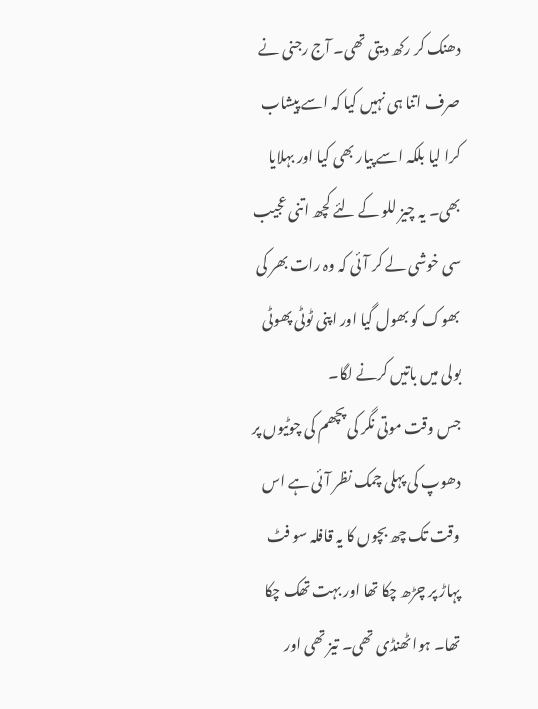دھنک کر رکھ دیتی تھی۔ آج رجنی نے صرف اتنا ہی نہیں کیا کہ اسے پیشاب کرا لیا بلکہ اسے پیار بھی کیا اور بہلایا بھی۔ یہ چیز للو کے لئے کچھ اتنی عجیب سی خوشی لے کر آئی کہ وہ رات بھر کی بھوک کو بھول گیا اور اپنی ٹوٹی پھوٹی بولی میں باتیں کرنے لگا۔
جس وقت موتی نگر کی پچھم کی چوٹیوں پر دھوپ کی پہلی چمک نظر آئی ہے اس وقت تک چھ بچوں کا یہ قافلہ سو فٹ پہاڑ پر چڑھ چکا تھا اور بہت تھک چکا تھا۔ ہوا ٹھنڈی تھی۔ تیز تھی اور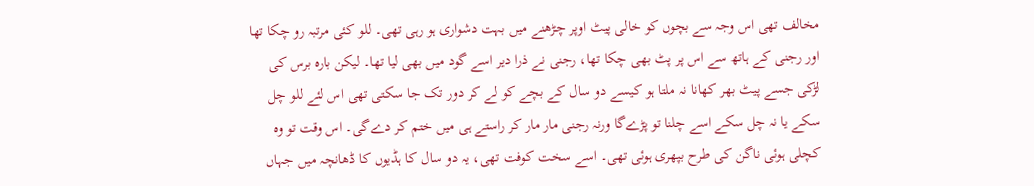مخالف تھی اس وجہ سے بچوں کو خالی پیٹ اوپر چڑھنے میں بہت دشواری ہو رہی تھی۔ للو کئی مرتبہ رو چکا تھا اور رجنی کے ہاتھ سے اس پر پٹ بھی چکا تھا، رجنی نے ذرا دیر اسے گود میں بھی لیا تھا۔ لیکن بارہ برس کی لڑکی جسے پیٹ بھر کھانا نہ ملتا ہو کیسے دو سال کے بچے کو لے کر دور تک جا سکتی تھی اس لئے للو چل سکے یا نہ چل سکے اسے چلنا تو پڑےگا ورنہ رجنی مار مار کر راستے ہی میں ختم کر دےگی۔ اس وقت تو وہ کچلی ہوئی ناگن کی طرح بپھری ہوئی تھی۔ اسے سخت کوفت تھی، یہ دو سال کا ہڈیوں کا ڈھانچہ میں جہاں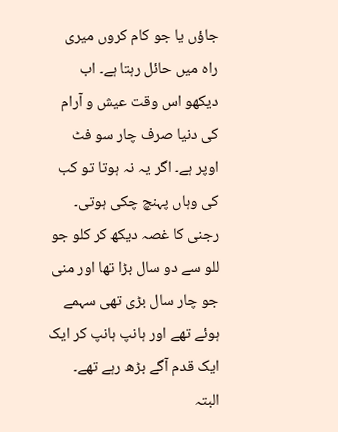جاؤں یا جو کام کروں میری راہ میں حائل رہتا ہے۔ اب دیکھو اس وقت عیش و آرام کی دنیا صرف چار سو فٹ اوپر ہے۔ اگر یہ نہ ہوتا تو کب کی وہاں پہنچ چکی ہوتی۔
رجنی کا غصہ دیکھ کر کلو جو للو سے دو سال بڑا تھا اور منی جو چار سال بڑی تھی سہمے ہوئے تھے اور ہانپ ہانپ کر ایک ایک قدم آگے بڑھ رہے تھے۔ البتہ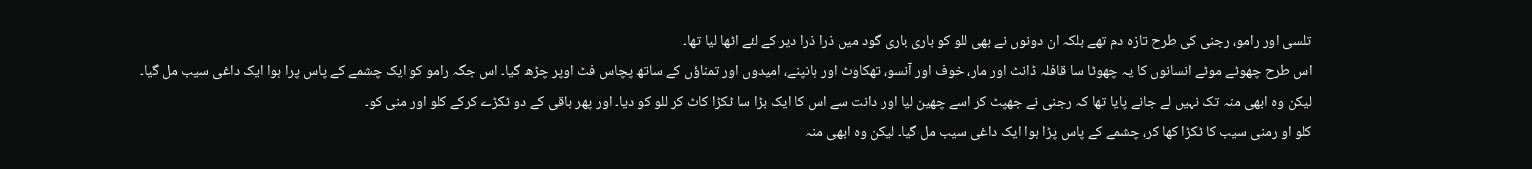تلسی اور رامو، رجنی کی طرح تازہ دم تھے بلکہ ان دونوں نے بھی للو کو باری باری گود میں ذرا ذرا دیر کے لئے اٹھا لیا تھا۔
اس طرح چھوٹے موٹے انسانوں کا یہ چھوٹا سا قافلہ ڈانٹ اور مار، خوف اور آنسو، تھکاوٹ اور ہانپنے، امیدوں اور تمناؤں کے ساتھ پچاس فٹ اوپر چڑھ گیا۔ اس جگہ رامو کو ایک چشمے کے پاس پرا ہوا ایک داغی سیب مل گیا۔ لیکن وہ ابھی منہ تک نہیں لے جانے پایا تھا کہ رجنی نے جھپٹ کر اسے چھین لیا اور دانت سے اس کا ایک بڑا سا ٹکڑا کاٹ کر للو کو دیا۔ اور پھر باقی کے دو ٹکڑے کرکے کلو اور منی کو۔
کلو او رمنی سیب کا ٹکڑا کھا کر، چشمے کے پاس پڑا ہوا ایک داغی سیب مل گیا۔ لیکن وہ ابھی منہ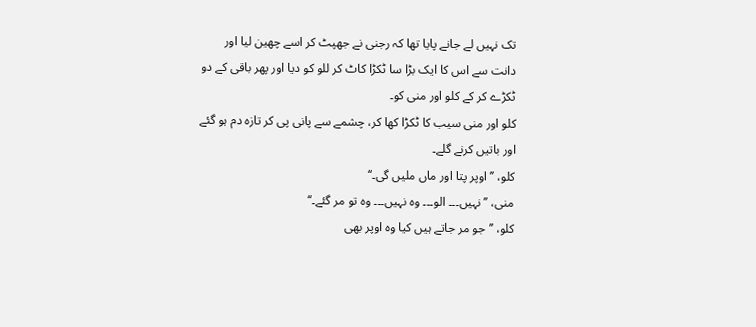تک نہیں لے جانے پایا تھا کہ رجنی نے جھپٹ کر اسے چھین لیا اور دانت سے اس کا ایک بڑا سا ٹکڑا کاٹ کر للو کو دیا اور پھر باقی کے دو ٹکڑے کر کے کلو اور منی کو۔
کلو اور منی سیب کا ٹکڑا کھا کر، چشمے سے پانی پی کر تازہ دم ہو گئے اور باتیں کرنے گلے۔
کلو، ’’اوپر پتا اور ماں ملیں گی۔‘‘
منی، ’’نہیں۔۔۔ الو۔۔۔ وہ نہیں۔۔۔ وہ تو مر گئے۔‘‘
کلو، ’’جو مر جاتے ہیں کیا وہ اوپر بھی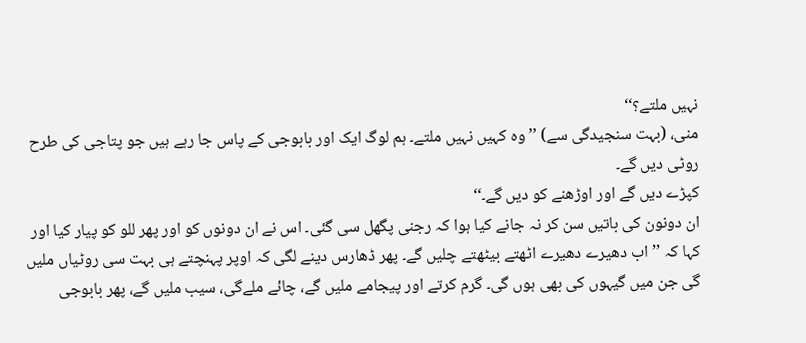نہیں ملتے؟‘‘
منی، (بہت سنجیدگی سے) ’’وہ کہیں نہیں ملتے۔ ہم لوگ ایک اور بابوجی کے پاس جا رہے ہیں جو پتاجی کی طرح روٹی دیں گے۔
کپڑے دیں گے اور اوڑھنے کو دیں گے۔‘‘
ان دونون کی باتیں سن کر نہ جانے کیا ہوا کہ رجنی پگھل سی گئی۔ اس نے ان دونوں کو اور پھر للو کو پیار کیا اور کہا کہ ’’اب دھیرے دھیرے اٹھتے بیٹھتے چلیں گے۔ پھر ڈھارس دینے لگی کہ اوپر پہنچتے ہی بہت سی روٹیاں ملیں گی جن میں گیہوں کی بھی ہوں گی۔ گرم کرتے اور پیجامے ملیں گے، چائے ملےگی، سیب ملیں گے، پھر بابوجی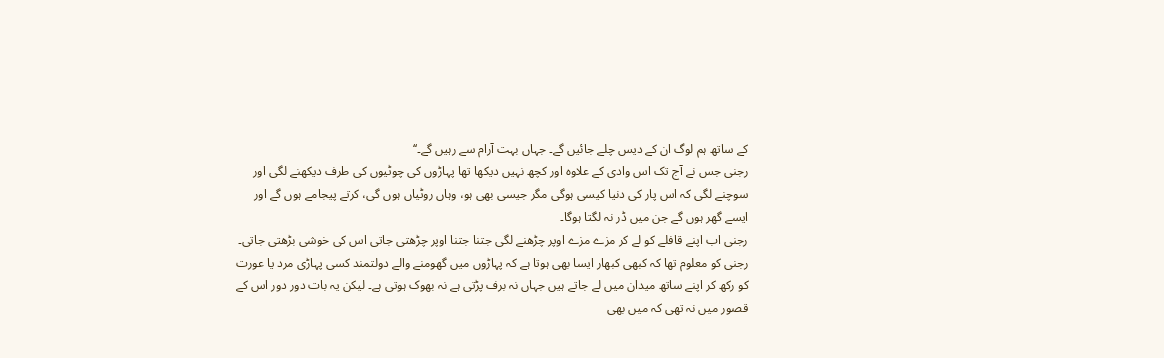کے ساتھ ہم لوگ ان کے دیس چلے جائیں گے۔ جہاں بہت آرام سے رہیں گے۔‘‘
رجنی جس نے آج تک اس وادی کے علاوہ اور کچھ نہیں دیکھا تھا پہاڑوں کی چوٹیوں کی طرف دیکھنے لگی اور سوچنے لگی کہ اس پار کی دنیا کیسی ہوگی مگر جیسی بھی ہو، وہاں روٹیاں ہوں گی، کرتے پیجامے ہوں گے اور ایسے گھر ہوں گے جن میں ڈر نہ لگتا ہوگا۔
رجنی اب اپنے قافلے کو لے کر مزے مزے اوپر چڑھنے لگی جتنا جتنا اوپر چڑھتی جاتی اس کی خوشی بڑھتی جاتی۔
رجنی کو معلوم تھا کہ کبھی کبھار ایسا بھی ہوتا ہے کہ پہاڑوں میں گھومنے والے دولتمند کسی پہاڑی مرد یا عورت کو رکھ کر اپنے ساتھ میدان میں لے جاتے ہیں جہاں نہ برف پڑتی ہے نہ بھوک ہوتی ہے۔ لیکن یہ بات دور دور اس کے قصور میں نہ تھی کہ میں بھی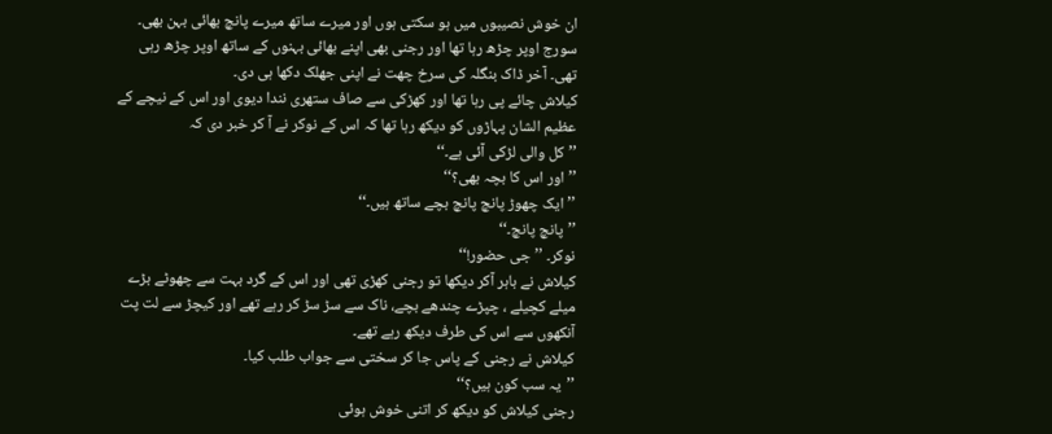ان خوش نصیبوں میں ہو سکتی ہوں اور میرے ساتھ میرے پانچ بھائی بہن بھی۔
سورج اوپر چڑھ رہا تھا اور رجنی بھی اپنے بھائی بہنوں کے ساتھ اوپر چڑھ رہی تھی۔ آخر ڈاک بنگلہ کی سرخ چھت نے اپنی جھلک دکھا ہی دی۔
کیلاش چائے پی رہا تھا اور کھڑکی سے صاف ستھری نندا دیوی اور اس کے نیچے کے عظیم الشان پہاڑوں کو دیکھ رہا تھا کہ اس کے نوکر نے آ کر خبر دی کہ
’’کل والی لڑکی آئی ہے۔‘‘
’’اور اس کا بچہ بھی؟‘‘
’’ایک چھوڑ پانچ پانچ بچے ساتھ ہیں۔‘‘
’’پانچ پانچ۔‘‘
نوکر۔ ’’جی حضور!‘‘
کیلاش نے باہر آکر دیکھا تو رجنی کھڑی تھی اور اس کے گرد بہت سے چھوٹے بڑے میلے کچیلے ، چپڑے چندھے بچے، ناک سے سڑ سڑ کر رہے تھے اور کیچڑ سے لت پت آنکھوں سے اس کی طرف دیکھ رہے تھے۔
کیلاش نے رجنی کے پاس جا کر سختی سے جواب طلب کیا۔
’’یہ سب کون ہیں؟‘‘
رجنی کیلاش کو دیکھ کر اتنی خوش ہوئی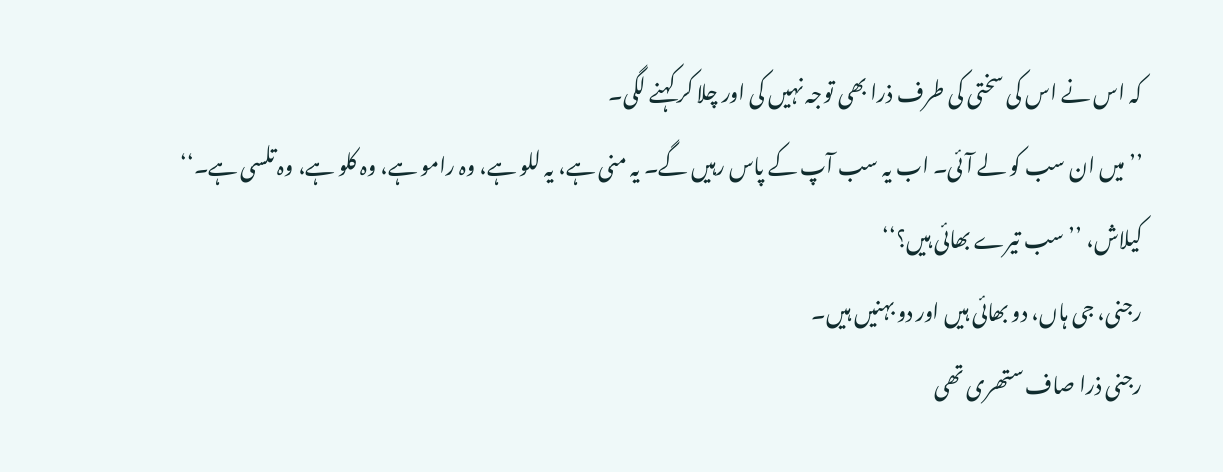کہ اس نے اس کی سختی کی طرف ذرا بھی توجہ نہیں کی اور چلا کر کہنے لگی۔
’’میں ان سب کو لے آئی۔ اب یہ سب آپ کے پاس رہیں گے۔ یہ منی ہے، یہ للو ہے، وہ رامو ہے، وہ کلو ہے، وہ تلسی ہے۔‘‘
کیلاش، ’’سب تیرے بھائی ہیں؟‘‘
رجنی، جی ہاں، دو بھائی ہیں اور دو بہنیں ہیں۔
رجنی ذرا صاف ستھری تھی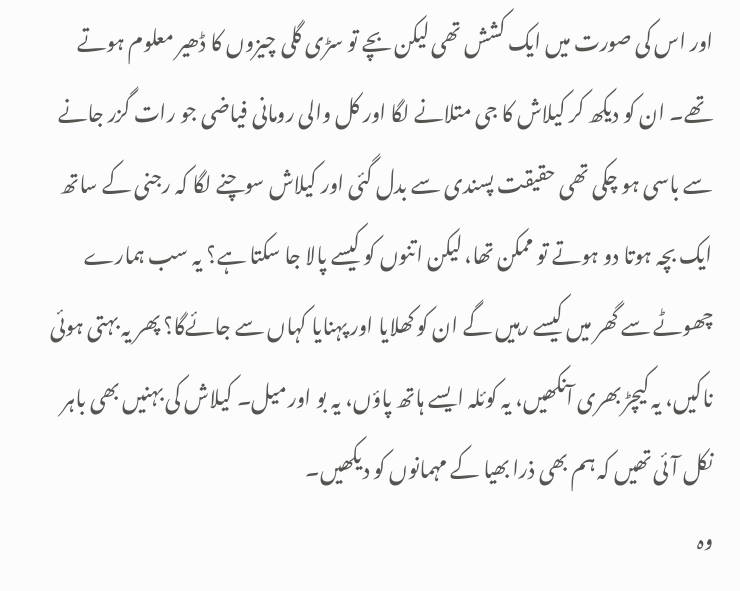اور اس کی صورت میں ایک کشش تھی لیکن بچے تو سڑی گلی چیزوں کا ڈھیر معلوم ہوتے تھے۔ ان کو دیکھ کر کیلاش کا جی متلانے لگا اور کل والی رومانی فیاضی جو رات گزر جانے سے باسی ہو چکی تھی حقیقت پسندی سے بدل گئی اور کیلاش سوچنے لگا کہ رجنی کے ساتھ ایک بچہ ہوتا دو ہوتے تو ممکن تھا، لیکن اتنوں کو کیسے پالا جا سکتا ہے؟ یہ سب ہمارے چھوٹے سے گھر میں کیسے رہیں گے ان کو کھلایا اور پہنایا کہاں سے جائےگا؟ پھر یہ بہتی ہوئی ناکیں، یہ کیچڑ بھری آنکھیں، یہ کوئلہ ایسے ہاتھ پاؤں، یہ بو اور میل۔ کیلاش کی بہنیں بھی باہر نکل آئی تھیں کہ ہم بھی ذرا بھیا کے مہمانوں کو دیکھیں۔
وہ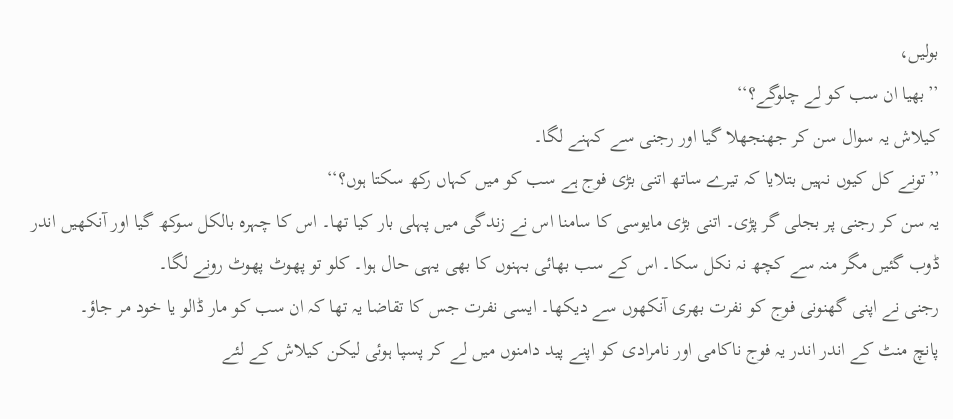بولیں،
’’بھیا ان سب کو لے چلوگے؟‘‘
کیلاش یہ سوال سن کر جھنجھلا گیا اور رجنی سے کہنے لگا۔
’’تونے کل کیوں نہیں بتلایا کہ تیرے ساتھ اتنی بڑی فوج ہے سب کو میں کہاں رکھ سکتا ہوں؟‘‘
یہ سن کر رجنی پر بجلی گر پڑی۔ اتنی بڑی مایوسی کا سامنا اس نے زندگی میں پہلی بار کیا تھا۔ اس کا چہرہ بالکل سوکھ گیا اور آنکھیں اندر ڈوب گئیں مگر منہ سے کچھ نہ نکل سکا۔ اس کے سب بھائی بہنوں کا بھی یہی حال ہوا۔ کلو تو پھوٹ پھوٹ رونے لگا۔
رجنی نے اپنی گھنونی فوج کو نفرت بھری آنکھوں سے دیکھا۔ ایسی نفرت جس کا تقاضا یہ تھا کہ ان سب کو مار ڈالو یا خود مر جاؤ۔
پانچ منٹ کے اندر اندر یہ فوج ناکامی اور نامرادی کو اپنے پید دامنوں میں لے کر پسپا ہوئی لیکن کیلاش کے لئے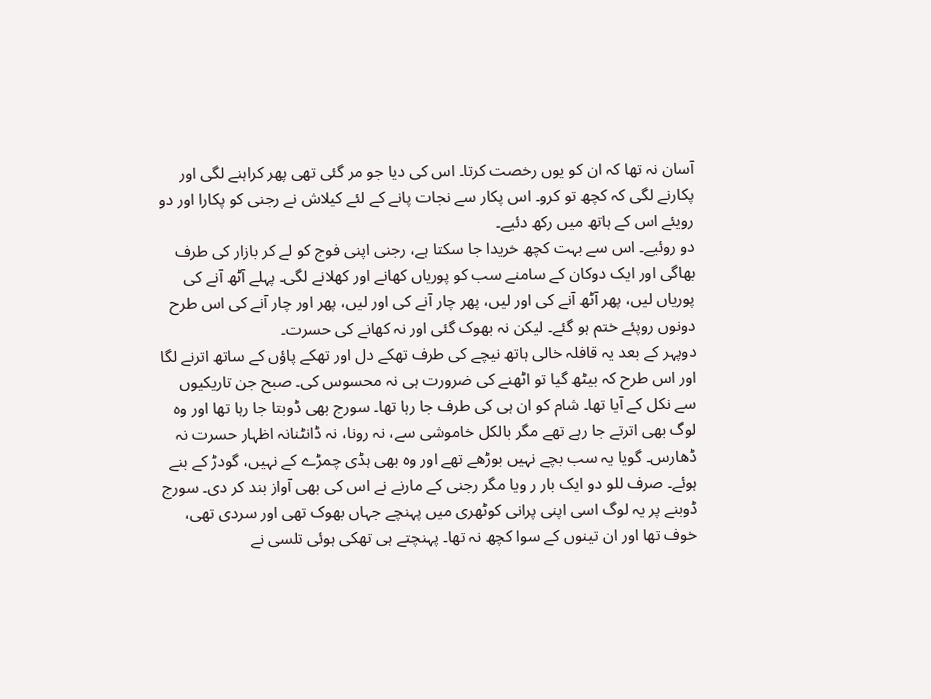آسان نہ تھا کہ ان کو یوں رخصت کرتا۔ اس کی دیا جو مر گئی تھی پھر کراہنے لگی اور پکارنے لگی کہ کچھ تو کرو۔ اس پکار سے نجات پانے کے لئے کیلاش نے رجنی کو پکارا اور دو رویئے اس کے ہاتھ میں رکھ دئیے۔
دو روئیے۔ اس سے بہت کچھ خریدا جا سکتا ہے، رجنی اپنی فوج کو لے کر بازار کی طرف بھاگی اور ایک دوکان کے سامنے سب کو پوریاں کھانے اور کھلانے لگی۔ پہلے آٹھ آنے کی پوریاں لیں، پھر آٹھ آنے کی اور لیں، پھر چار آنے کی اور لیں، پھر اور چار آنے کی اس طرح دونوں روپئے ختم ہو گئے۔ لیکن نہ بھوک گئی اور نہ کھانے کی حسرت۔
دوپہر کے بعد یہ قافلہ خالی ہاتھ نیچے کی طرف تھکے دل اور تھکے پاؤں کے ساتھ اترنے لگا اور اس طرح کہ بیٹھ گیا تو اٹھنے کی ضرورت ہی نہ محسوس کی۔ صبح جن تاریکیوں سے نکل کے آیا تھا۔ شام کو ان ہی کی طرف جا رہا تھا۔ سورج بھی ڈوبتا جا رہا تھا اور وہ لوگ بھی اترتے جا رہے تھے مگر بالکل خاموشی سے، نہ رونا، نہ ڈانٹنانہ اظہار حسرت نہ ڈھارس۔ گویا یہ سب بچے نہیں بوڑھے تھے اور وہ بھی ہڈی چمڑے کے نہیں، گودڑ کے بنے ہوئے۔ صرف للو دو ایک بار ر ویا مگر رجنی کے مارنے نے اس کی بھی آواز بند کر دی۔ سورج ڈوبنے پر یہ لوگ اسی اپنی پرانی کوٹھری میں پہنچے جہاں بھوک تھی اور سردی تھی، خوف تھا اور ان تینوں کے سوا کچھ نہ تھا۔ پہنچتے ہی تھکی ہوئی تلسی نے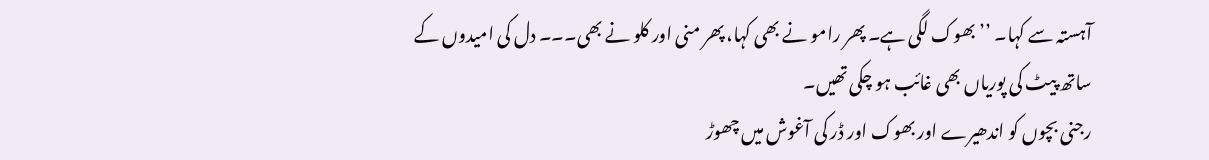آہستہ سے کہا۔ ’’بھوک لگی ہے۔ پھر رامو نے بھی کہا، پھر منی اور کلو نے بھی۔۔۔ دل کی امیدوں کے ساتھ پیٹ کی پوریاں بھی غائب ہو چکی تھیں۔
رجنی بچوں کو اندھیرے اور بھوک اور ڈر کی آغوش میں چھوڑ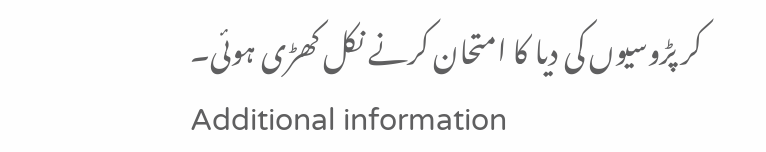کر پڑوسیوں کی دیا کا امتحان کرنے نکل کھڑی ہوئی۔
Additional information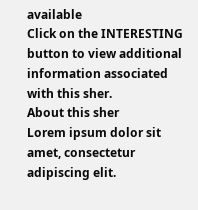available
Click on the INTERESTING button to view additional information associated with this sher.
About this sher
Lorem ipsum dolor sit amet, consectetur adipiscing elit.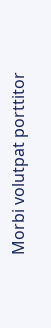Morbi volutpat porttitor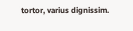tortor, varius dignissim.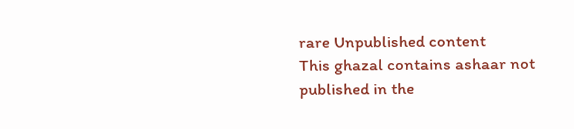rare Unpublished content
This ghazal contains ashaar not published in the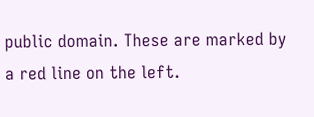public domain. These are marked by a red line on the left.